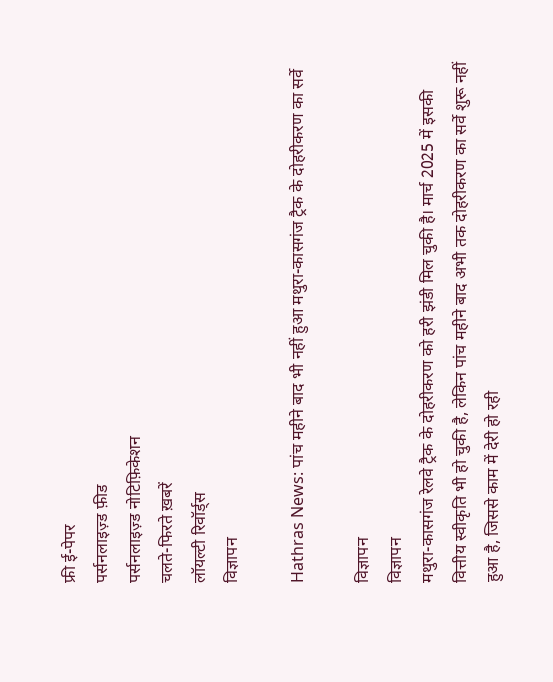फ्री ई-पेपर
पर्सनलाइज़्ड फ़ीड
पर्सनलाइज़्ड नोटिफ़िकेशन
चलते-फिरते ख़बरें
लॉयल्टी रिवॉर्ड्स
विज्ञापन

Hathras News: पांच महीने बाद भी नहीं हुआ मथुरा-कासगंज ट्रैक के दोहरीकरण का सर्वे

विज्ञापन
विज्ञापन
मथुरा-कासगंज रेलवे ट्रैक के दोहरीकरण को हरी झंडी मिल चुकी है। मार्च 2025 में इसकी वित्तीय स्वीकृति भी हो चुकी है, लेकिन पांच महीने बाद अभी तक दोहरीकरण का सर्वे शुरू नहीं हुआ है, जिससे काम में देरी हो रही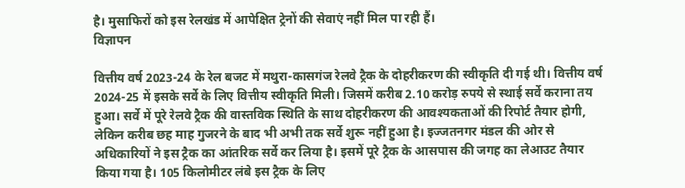है। मुसाफिरों को इस रेलखंड में आपेक्षित ट्रेनों की सेवाएं नहीं मिल पा रही हैं।
विज्ञापन

वित्तीय वर्ष 2023-24 के रेल बजट में मथुरा-कासगंज रेलवे ट्रैक के दोहरीकरण की स्वीकृति दी गई थी। वित्तीय वर्ष 2024-25 में इसके सर्वे के लिए वित्तीय स्वीकृति मिली। जिसमें करीब 2.10 करोड़ रुपये से स्थाई सर्वे कराना तय हुआ। सर्वे में पूरे रेलवे ट्रैक की वास्तविक स्थिति के साथ दोहरीकरण की आवश्यकताओं की रिपोर्ट तैयार होगी, लेकिन करीब छह माह गुजरने के बाद भी अभी तक सर्वे शुरू नहीं हुआ है। इज्जतनगर मंडल की ओर से अधिकारियों ने इस ट्रैक का आंतरिक सर्वे कर लिया है। इसमें पूरे ट्रैक के आसपास की जगह का लेआउट तैयार किया गया है। 105 किलोमीटर लंबे इस ट्रैक के लिए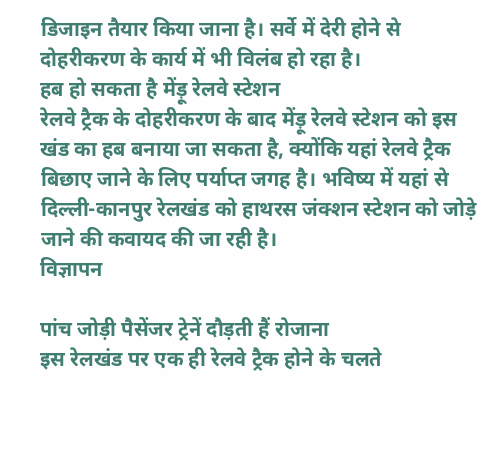डिजाइन तैयार किया जाना है। सर्वे में देरी होने से दोहरीकरण के कार्य में भी विलंब हो रहा है।
हब हो सकता है मेंड़ू रेलवे स्टेशन
रेलवे ट्रैक के दोहरीकरण के बाद मेंड़ू रेलवे स्टेशन को इस खंड का हब बनाया जा सकता है, क्योंकि यहां रेलवे ट्रैक बिछाए जाने के लिए पर्याप्त जगह है। भविष्य में यहां से दिल्ली-कानपुर रेलखंड को हाथरस जंक्शन स्टेशन को जोड़े जाने की कवायद की जा रही है।
विज्ञापन

पांच जोड़ी पैसेंजर ट्रेनें दौड़ती हैं रोजाना
इस रेलखंड पर एक ही रेलवे ट्रैक होने के चलते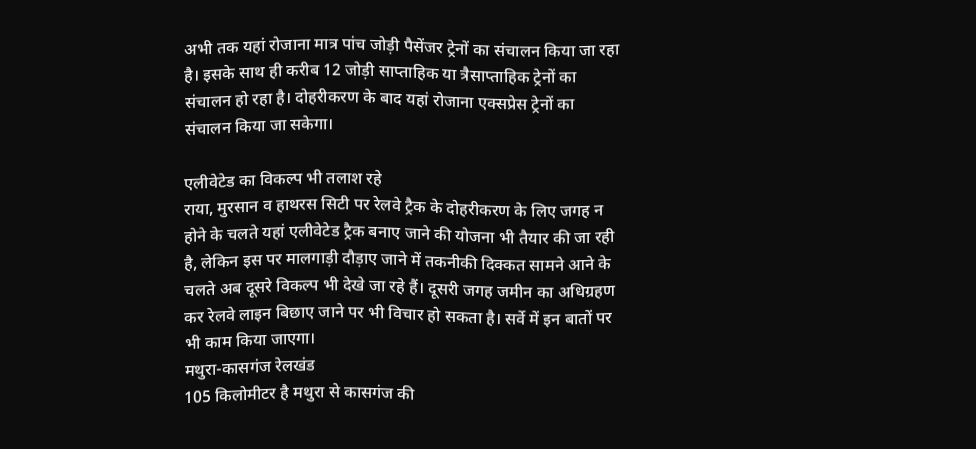अभी तक यहां रोजाना मात्र पांच जोड़ी पैसेंजर ट्रेनों का संचालन किया जा रहा है। इसके साथ ही करीब 12 जोड़ी साप्ताहिक या त्रैसाप्ताहिक ट्रेनों का संचालन हो रहा है। दोहरीकरण के बाद यहां रोजाना एक्सप्रेस ट्रेनों का संचालन किया जा सकेगा।

एलीवेटेड का विकल्प भी तलाश रहे
राया, मुरसान व हाथरस सिटी पर रेलवे ट्रैक के दोहरीकरण के लिए जगह न होने के चलते यहां एलीवेटेड ट्रैक बनाए जाने की योजना भी तैयार की जा रही है, लेकिन इस पर मालगाड़ी दौड़ाए जाने में तकनीकी दिक्कत सामने आने के चलते अब दूसरे विकल्प भी देखे जा रहे हैं। दूसरी जगह जमीन का अधिग्रहण कर रेलवे लाइन बिछाए जाने पर भी विचार हो सकता है। सर्वे में इन बातों पर भी काम किया जाएगा।
मथुरा-कासगंज रेलखंड
105 किलोमीटर है मथुरा से कासगंज की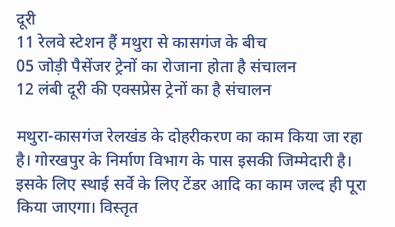दूरी
11 रेलवे स्टेशन हैं मथुरा से कासगंज के बीच
05 जोड़ी पैसेंजर ट्रेनों का रोजाना होता है संचालन
12 लंबी दूरी की एक्सप्रेस ट्रेनों का है संचालन

मथुरा-कासगंज रेलखंड के दोहरीकरण का काम किया जा रहा है। गोरखपुर के निर्माण विभाग के पास इसकी जिम्मेदारी है। इसके लिए स्थाई सर्वे के लिए टेंडर आदि का काम जल्द ही पूरा किया जाएगा। विस्तृत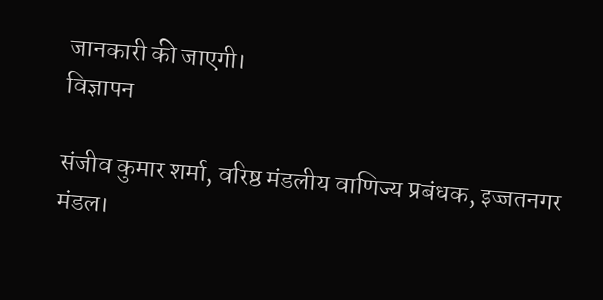जानकारी की जाएगी।
विज्ञापन

संजीव कुमार शर्मा, वरिष्ठ मंडलीय वाणिज्य प्रबंधक, इज्जतनगर मंडल।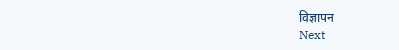विज्ञापन
Next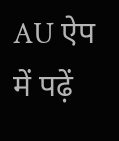AU ऐप में पढ़ें